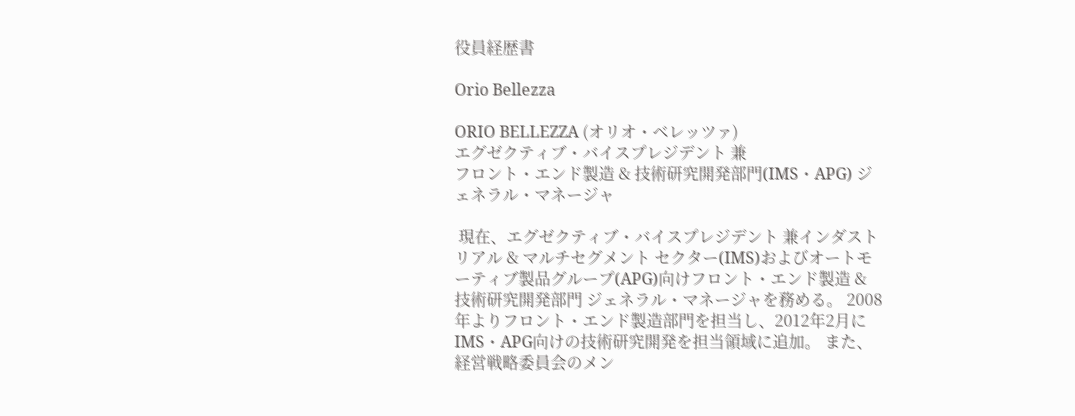役員経歴書

Orio Bellezza

ORIO BELLEZZA (オリオ・ベレッツァ)
エグゼクティブ・バイスプレジデント 兼
フロント・エンド製造 & 技術研究開発部門(IMS・APG) ジェネラル・マネージャ

 現在、エグゼクティブ・バイスプレジデント 兼インダストリアル & マルチセグメント セクター(IMS)およびオートモーティブ製品グループ(APG)向けフロント・エンド製造 & 技術研究開発部門 ジェネラル・マネージャを務める。 2008年よりフロント・エンド製造部門を担当し、2012年2月にIMS・APG向けの技術研究開発を担当領域に追加。 また、経営戦略委員会のメン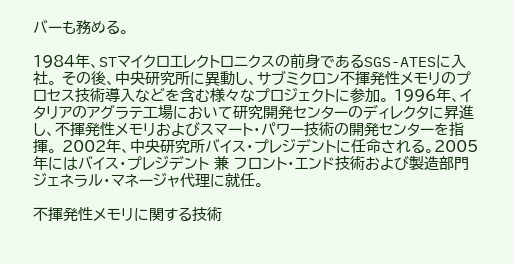バーも務める。

1984年、STマイクロエレクトロニクスの前身であるSGS-ATESに入社。 その後、中央研究所に異動し、サブミクロン不揮発性メモリのプロセス技術導入などを含む様々なプロジェクトに参加。 1996年、イタリアのアグラテ工場において研究開発センターのディレクタに昇進し、不揮発性メモリおよびスマート・パワー技術の開発センターを指揮。 2002年、中央研究所バイス・プレジデントに任命される。2005年にはバイス・プレジデント 兼 フロント・エンド技術および製造部門 ジェネラル・マネージャ代理に就任。

不揮発性メモリに関する技術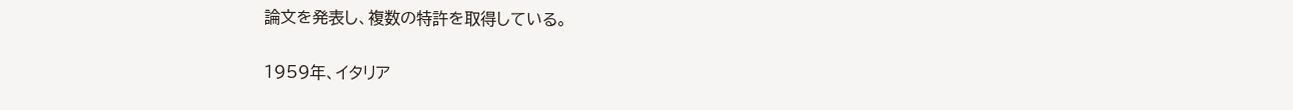論文を発表し、複数の特許を取得している。

1959年、イタリア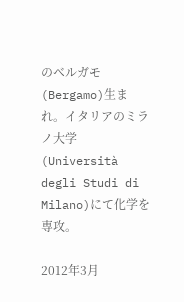のベルガモ(Bergamo)生まれ。イタリアのミラノ大学(Università degli Studi di Milano)にて化学を専攻。

2012年3月